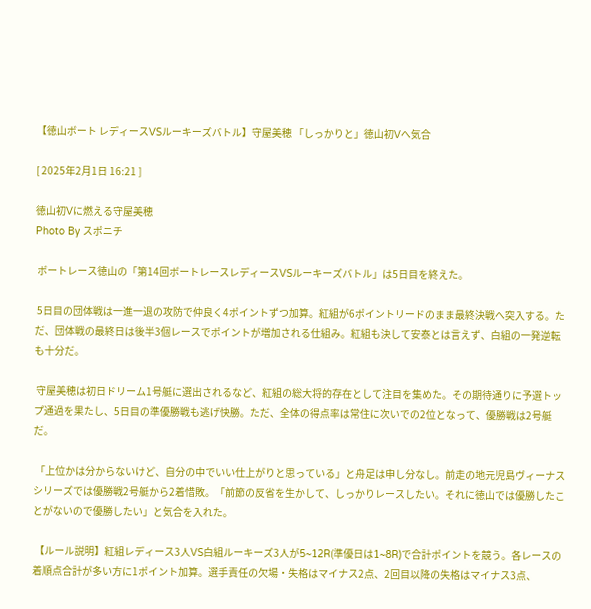【徳山ボート レディースVSルーキーズバトル】守屋美穂 「しっかりと」徳山初Vへ気合

[ 2025年2月1日 16:21 ]

徳山初Vに燃える守屋美穂
Photo By スポニチ

 ボートレース徳山の「第14回ボートレースレディースVSルーキーズバトル」は5日目を終えた。

 5日目の団体戦は一進一退の攻防で仲良く4ポイントずつ加算。紅組が6ポイントリードのまま最終決戦へ突入する。ただ、団体戦の最終日は後半3個レースでポイントが増加される仕組み。紅組も決して安泰とは言えず、白組の一発逆転も十分だ。

 守屋美穂は初日ドリーム1号艇に選出されるなど、紅組の総大将的存在として注目を集めた。その期待通りに予選トップ通過を果たし、5日目の準優勝戦も逃げ快勝。ただ、全体の得点率は常住に次いでの2位となって、優勝戦は2号艇だ。

 「上位かは分からないけど、自分の中でいい仕上がりと思っている」と舟足は申し分なし。前走の地元児島ヴィーナスシリーズでは優勝戦2号艇から2着惜敗。「前節の反省を生かして、しっかりレースしたい。それに徳山では優勝したことがないので優勝したい」と気合を入れた。

 【ルール説明】紅組レディース3人VS白組ルーキーズ3人が5~12R(準優日は1~8R)で合計ポイントを競う。各レースの着順点合計が多い方に1ポイント加算。選手責任の欠場・失格はマイナス2点、2回目以降の失格はマイナス3点、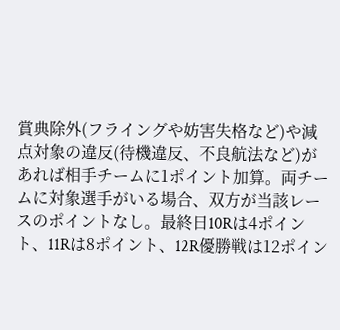賞典除外(フライングや妨害失格など)や減点対象の違反(待機違反、不良航法など)があれば相手チームに1ポイント加算。両チームに対象選手がいる場合、双方が当該レースのポイントなし。最終日10Rは4ポイント、11Rは8ポイント、12R優勝戦は12ポイン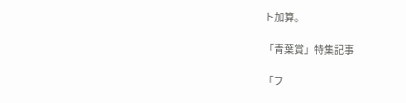ト加算。

「青葉賞」特集記事

「フ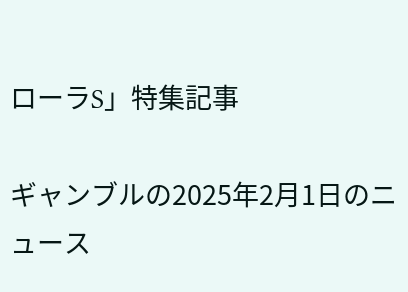ローラS」特集記事

ギャンブルの2025年2月1日のニュース